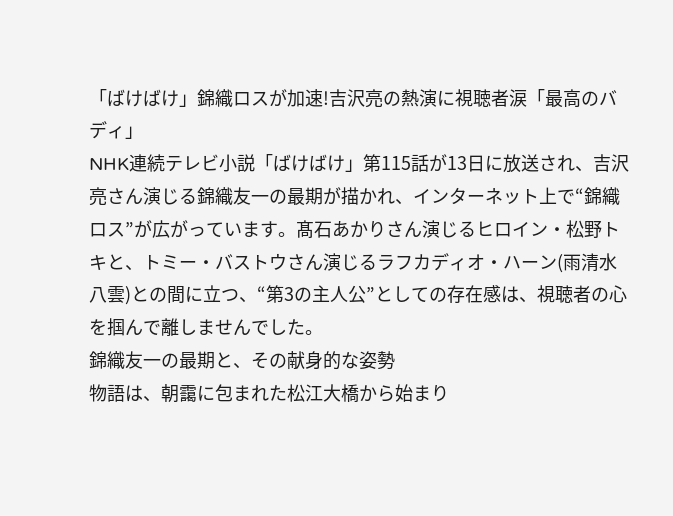「ばけばけ」錦織ロスが加速!吉沢亮の熱演に視聴者涙「最高のバディ」
NHK連続テレビ小説「ばけばけ」第115話が13日に放送され、吉沢亮さん演じる錦織友一の最期が描かれ、インターネット上で“錦織ロス”が広がっています。髙石あかりさん演じるヒロイン・松野トキと、トミー・バストウさん演じるラフカディオ・ハーン(雨清水八雲)との間に立つ、“第3の主人公”としての存在感は、視聴者の心を掴んで離しませんでした。
錦織友一の最期と、その献身的な姿勢
物語は、朝靄に包まれた松江大橋から始まり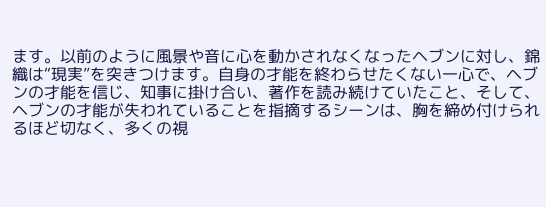ます。以前のように風景や音に心を動かされなくなったヘブンに対し、錦織は“現実”を突きつけます。自身の才能を終わらせたくない一心で、ヘブンの才能を信じ、知事に掛け合い、著作を読み続けていたこと、そして、ヘブンの才能が失われていることを指摘するシーンは、胸を締め付けられるほど切なく、多くの視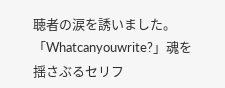聴者の涙を誘いました。
「Whatcanyouwrite?」魂を揺さぶるセリフ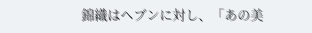錦織はヘブンに対し、「あの美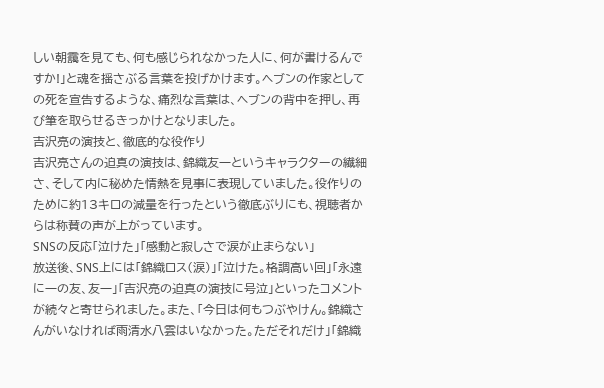しい朝靄を見ても、何も感じられなかった人に、何が書けるんですか!」と魂を揺さぶる言葉を投げかけます。ヘブンの作家としての死を宣告するような、痛烈な言葉は、ヘブンの背中を押し、再び筆を取らせるきっかけとなりました。
吉沢亮の演技と、徹底的な役作り
吉沢亮さんの迫真の演技は、錦織友一というキャラクターの繊細さ、そして内に秘めた情熱を見事に表現していました。役作りのために約13キロの減量を行ったという徹底ぶりにも、視聴者からは称賛の声が上がっています。
SNSの反応「泣けた」「感動と寂しさで涙が止まらない」
放送後、SNS上には「錦織ロス(涙)」「泣けた。格調高い回」「永遠に一の友、友一」「吉沢亮の迫真の演技に号泣」といったコメントが続々と寄せられました。また、「今日は何もつぶやけん。錦織さんがいなければ雨清水八雲はいなかった。ただそれだけ」「錦織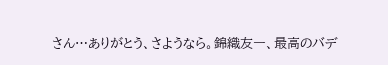さん…ありがとう、さようなら。錦織友一、最高のバデ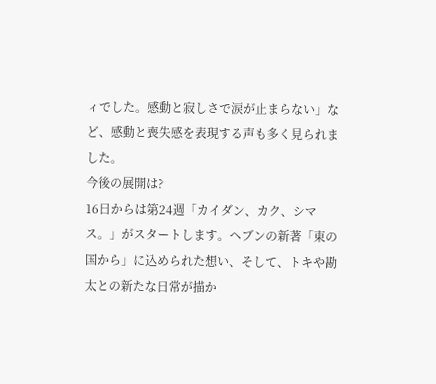ィでした。感動と寂しさで涙が止まらない」など、感動と喪失感を表現する声も多く見られました。
今後の展開は?
16日からは第24週「カイダン、カク、シマス。」がスタートします。ヘブンの新著「東の国から」に込められた想い、そして、トキや勘太との新たな日常が描か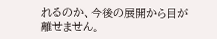れるのか、今後の展開から目が離せません。